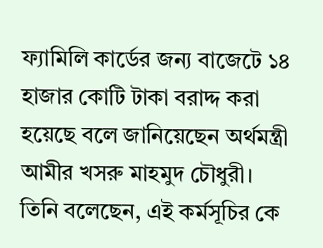ফ্যামিলি কার্ডের জন্য বাজেটে ১৪ হাজার কোটি টাকা বরাদ্দ করা হয়েছে বলে জানিয়েছেন অর্থমন্ত্রী আমীর খসরু মাহমুদ চৌধুরী। তিনি বলেছেন, এই কর্মসূচির কে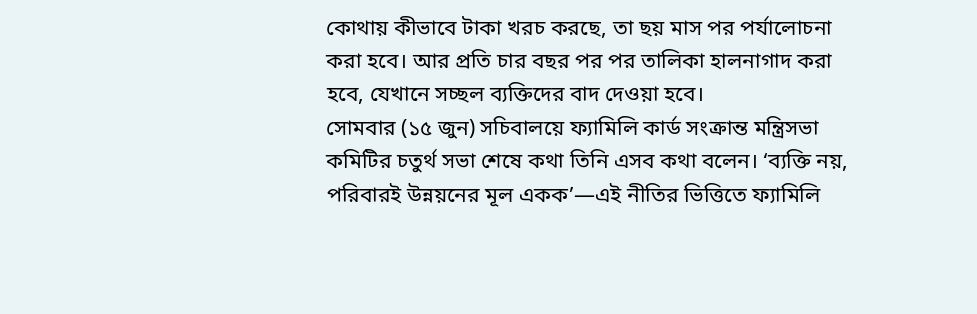কোথায় কীভাবে টাকা খরচ করছে, তা ছয় মাস পর পর্যালোচনা করা হবে। আর প্রতি চার বছর পর পর তালিকা হালনাগাদ করা হবে, যেখানে সচ্ছল ব্যক্তিদের বাদ দেওয়া হবে।
সোমবার (১৫ জুন) সচিবালয়ে ফ্যামিলি কার্ড সংক্রান্ত মন্ত্রিসভা কমিটির চতুর্থ সভা শেষে কথা তিনি এসব কথা বলেন। ‘ব্যক্তি নয়, পরিবারই উন্নয়নের মূল একক’—এই নীতির ভিত্তিতে ফ্যামিলি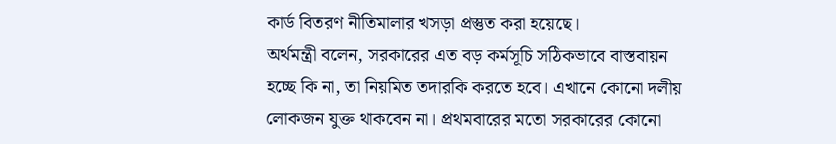কার্ড বিতরণ নীতিমালার খসড়া প্রস্তুত করা হয়েছে।
অর্থমন্ত্রী বলেন, সরকারের এত বড় কর্মসূচি সঠিকভাবে বাস্তবায়ন হচ্ছে কি না, তা নিয়মিত তদারকি করতে হবে। এখানে কোনো দলীয় লোকজন যুক্ত থাকবেন না। প্রথমবারের মতো সরকারের কোনো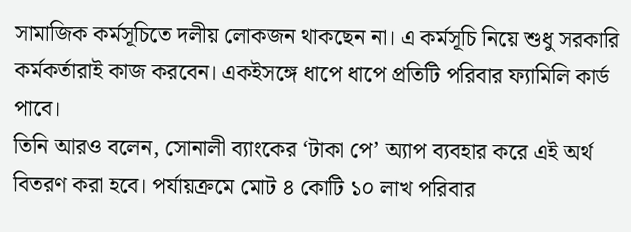সামাজিক কর্মসূচিতে দলীয় লোকজন থাকছেন না। এ কর্মসূচি নিয়ে শুধু সরকারি কর্মকর্তারাই কাজ করবেন। একইসঙ্গে ধাপে ধাপে প্রতিটি পরিবার ফ্যামিলি কার্ড পাবে।
তিনি আরও বলেন, সোনালী ব্যাংকের ‘টাকা পে’ অ্যাপ ব্যবহার করে এই অর্থ বিতরণ করা হবে। পর্যায়ক্রমে মোট ৪ কোটি ১০ লাখ পরিবার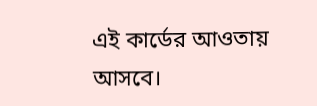এই কার্ডের আওতায় আসবে।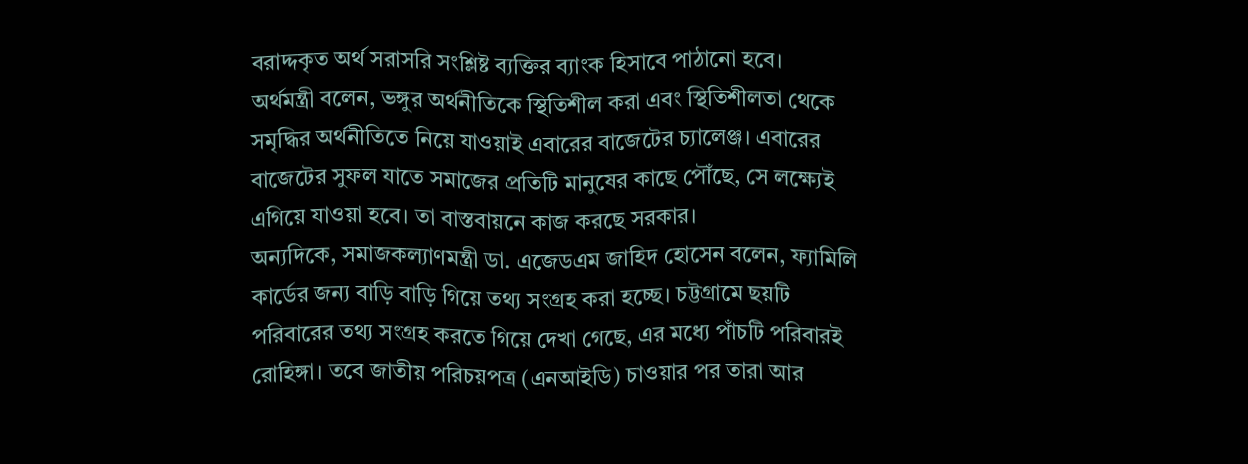বরাদ্দকৃত অর্থ সরাসরি সংশ্লিষ্ট ব্যক্তির ব্যাংক হিসাবে পাঠানো হবে।
অর্থমন্ত্রী বলেন, ভঙ্গুর অর্থনীতিকে স্থিতিশীল করা এবং স্থিতিশীলতা থেকে সমৃদ্ধির অর্থনীতিতে নিয়ে যাওয়াই এবারের বাজেটের চ্যালেঞ্জ। এবারের বাজেটের সুফল যাতে সমাজের প্রতিটি মানুষের কাছে পৌঁছে, সে লক্ষ্যেই এগিয়ে যাওয়া হবে। তা বাস্তবায়নে কাজ করছে সরকার।
অন্যদিকে, সমাজকল্যাণমন্ত্রী ডা. এজেডএম জাহিদ হোসেন বলেন, ফ্যামিলি কার্ডের জন্য বাড়ি বাড়ি গিয়ে তথ্য সংগ্রহ করা হচ্ছে। চট্টগ্রামে ছয়টি পরিবারের তথ্য সংগ্রহ করতে গিয়ে দেখা গেছে, এর মধ্যে পাঁচটি পরিবারই রোহিঙ্গা। তবে জাতীয় পরিচয়পত্র (এনআইডি) চাওয়ার পর তারা আর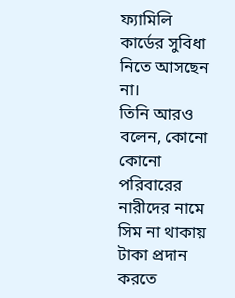ফ্যামিলি কার্ডের সুবিধা নিতে আসছেন না।
তিনি আরও বলেন, কোনো কোনো পরিবারের নারীদের নামে সিম না থাকায় টাকা প্রদান করতে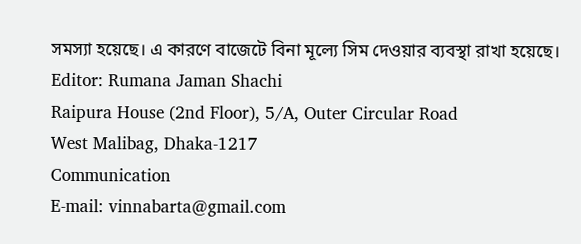সমস্যা হয়েছে। এ কারণে বাজেটে বিনা মূল্যে সিম দেওয়ার ব্যবস্থা রাখা হয়েছে।
Editor: Rumana Jaman Shachi
Raipura House (2nd Floor), 5/A, Outer Circular Road
West Malibag, Dhaka-1217
Communication
E-mail: vinnabarta@gmail.com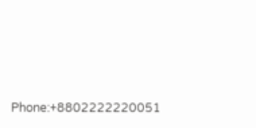Phone:+8802222220051